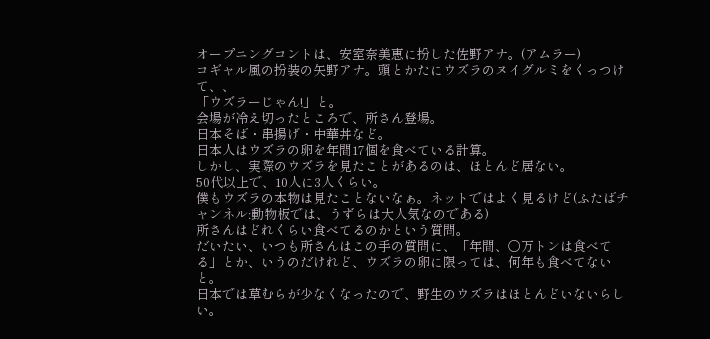オープニングコントは、安室奈美恵に扮した佐野アナ。(アムラー)
コギャル風の扮装の矢野アナ。頭とかたにウズラのヌイグルミをくっつけて、、
「ウズラーじゃん!」と。
会場が冷え切ったところで、所さん登場。
日本そば・串揚げ・中華丼など。
日本人はウズラの卵を年間17個を食べている計算。
しかし、実際のウズラを見たことがあるのは、ほとんど居ない。
50代以上で、10人に3人くらい。
僕もウズラの本物は見たことないなぁ。ネットではよく見るけど(ふたばチャンネル:動物板では、うずらは大人気なのである)
所さんはどれくらい食べてるのかという質問。
だいたい、いつも所さんはこの手の質問に、「年間、○万トンは食べてる」とか、いうのだけれど、ウズラの卵に限っては、何年も食べてないと。
日本では草むらが少なくなったので、野生のウズラはほとんどいないらしい。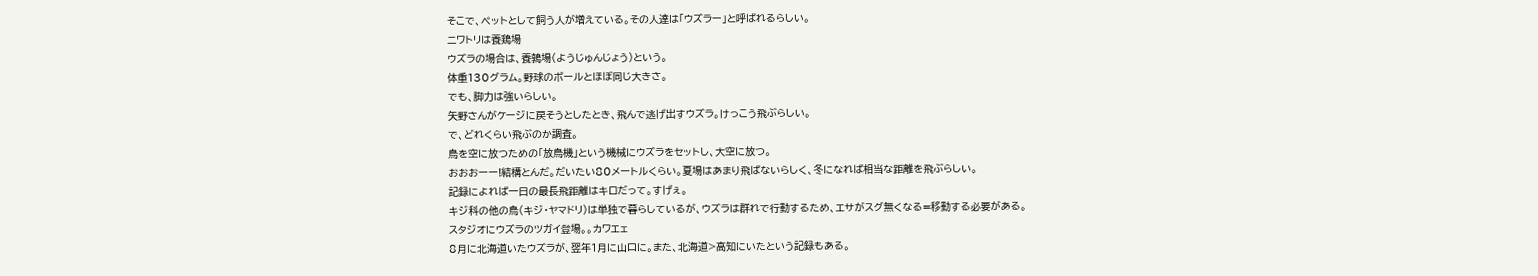そこで、ペットとして飼う人が増えている。その人達は「ウズラー」と呼ばれるらしい。
ニワトリは養鶏場
ウズラの場合は、養鶉場(ようじゅんじょう)という。
体重130グラム。野球のボールとほぼ同じ大きさ。
でも、脚力は強いらしい。
矢野さんがケージに戻そうとしたとき、飛んで逃げ出すウズラ。けっこう飛ぶらしい。
で、どれくらい飛ぶのか調査。
鳥を空に放つための「放鳥機」という機械にウズラをセットし、大空に放つ。
おおおーー!結構とんだ。だいたい80メートルくらい。夏場はあまり飛ばないらしく、冬になれば相当な距離を飛ぶらしい。
記録によれば一日の最長飛距離はキロだって。すげぇ。
キジ科の他の鳥(キジ・ヤマドリ)は単独で暮らしているが、ウズラは群れで行動するため、エサがスグ無くなる=移動する必要がある。
スタジオにウズラのツガイ登場。。カワエェ
8月に北海道いたウズラが、翌年1月に山口に。また、北海道>高知にいたという記録もある。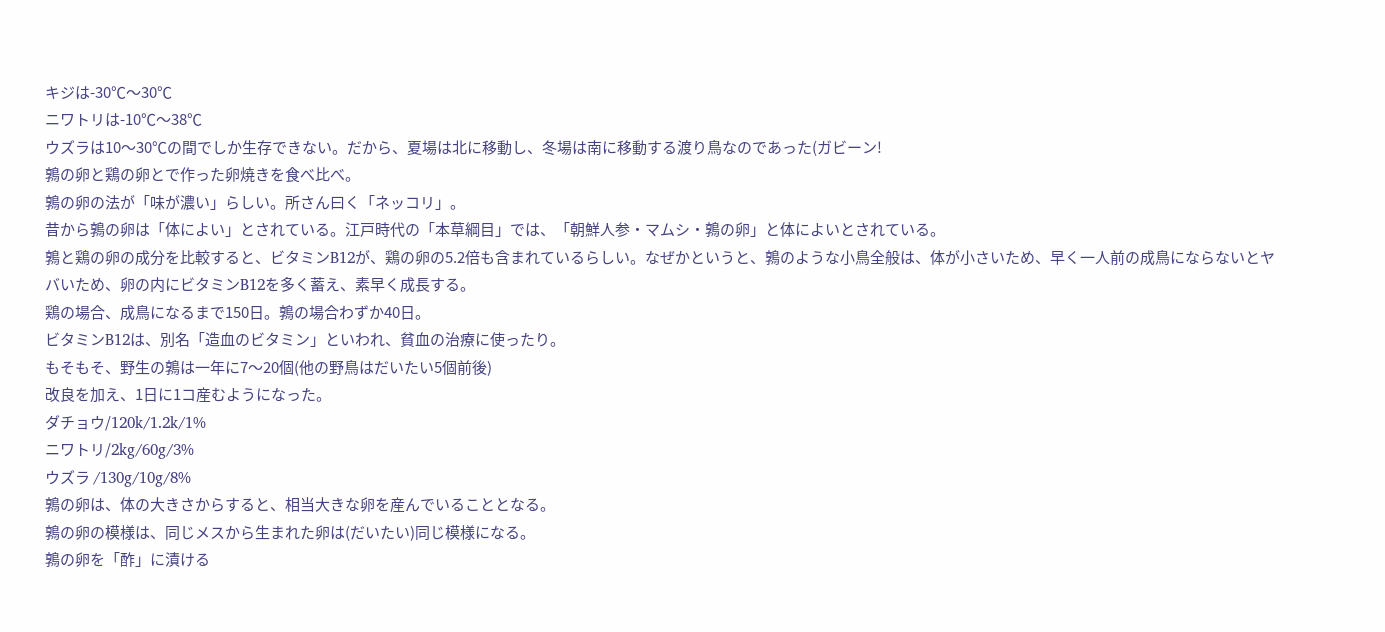キジは-30℃〜30℃
ニワトリは-10℃〜38℃
ウズラは10〜30℃の間でしか生存できない。だから、夏場は北に移動し、冬場は南に移動する渡り鳥なのであった(ガビーン!
鶉の卵と鶏の卵とで作った卵焼きを食べ比べ。
鶉の卵の法が「味が濃い」らしい。所さん曰く「ネッコリ」。
昔から鶉の卵は「体によい」とされている。江戸時代の「本草綱目」では、「朝鮮人参・マムシ・鶉の卵」と体によいとされている。
鶉と鶏の卵の成分を比較すると、ビタミンB12が、鶏の卵の5.2倍も含まれているらしい。なぜかというと、鶉のような小鳥全般は、体が小さいため、早く一人前の成鳥にならないとヤバいため、卵の内にビタミンB12を多く蓄え、素早く成長する。
鶏の場合、成鳥になるまで150日。鶉の場合わずか40日。
ビタミンB12は、別名「造血のビタミン」といわれ、貧血の治療に使ったり。
もそもそ、野生の鶉は一年に7〜20個(他の野鳥はだいたい5個前後)
改良を加え、1日に1コ産むようになった。
ダチョウ/120k/1.2k/1%
ニワトリ/2kg/60g/3%
ウズラ /130g/10g/8%
鶉の卵は、体の大きさからすると、相当大きな卵を産んでいることとなる。
鶉の卵の模様は、同じメスから生まれた卵は(だいたい)同じ模様になる。
鶉の卵を「酢」に漬ける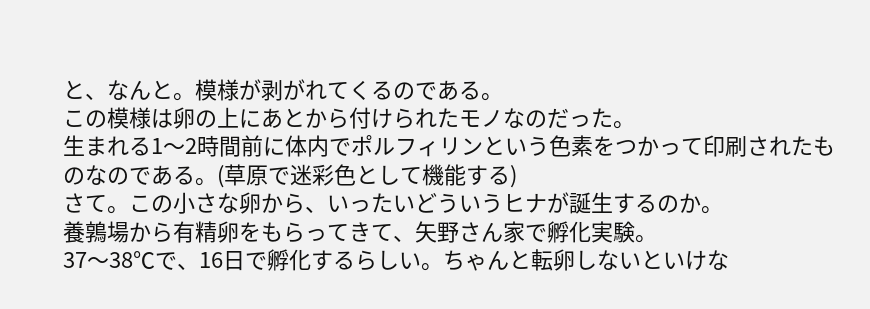と、なんと。模様が剥がれてくるのである。
この模様は卵の上にあとから付けられたモノなのだった。
生まれる1〜2時間前に体内でポルフィリンという色素をつかって印刷されたものなのである。(草原で迷彩色として機能する)
さて。この小さな卵から、いったいどういうヒナが誕生するのか。
養鶉場から有精卵をもらってきて、矢野さん家で孵化実験。
37〜38℃で、16日で孵化するらしい。ちゃんと転卵しないといけな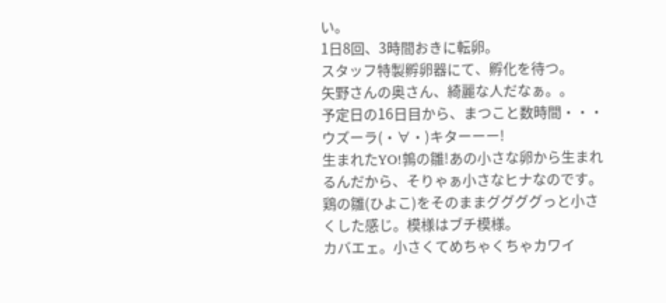い。
1日8回、3時間おきに転卵。
スタッフ特製孵卵器にて、孵化を待つ。
矢野さんの奥さん、綺麗な人だなぁ。。
予定日の16日目から、まつこと数時間・・・
ウズーラ(・∀・)キターーー!
生まれたYO!鶉の雛!あの小さな卵から生まれるんだから、そりゃぁ小さなヒナなのです。鶏の雛(ひよこ)をそのままググググっと小さくした感じ。模様はブチ模様。
カバエェ。小さくてめちゃくちゃカワイ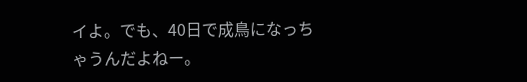イよ。でも、40日で成鳥になっちゃうんだよねー。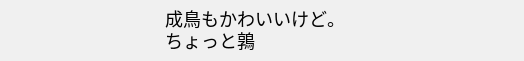成鳥もかわいいけど。
ちょっと鶉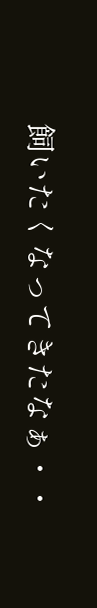飼いたくなってきたなぁ・・